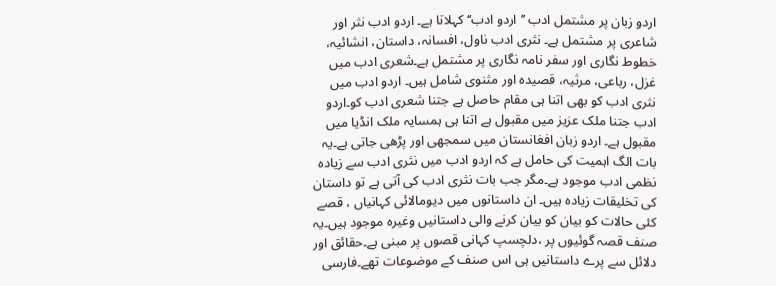اردو زبان پر مشتمل ادب ’’اردو ادب‘‘ کہلاتا ہے۔ اردو ادب نثر اور شاعری پر مشتمل ہے۔ نثری ادب ناول، افسانہ، داستان، انشائیہ، خطوط نگاری اور سفر نامہ نگاری پر مشتمل ہے۔شعری ادب میں غزل، رباعی، مرثیہ، قصیدہ اور مثنوی شامل ہیں۔ اردو ادب میں نثری ادب کو بھی اتنا ہی مقام حاصل ہے جتنا شعری ادب کو۔اردو ادب جتنا ملک عزیز میں مقبول ہے اتنا ہی ہمسایہ ملک انڈیا میں مقبول ہے۔ اردو زبان افغانستان میں سمجھی اور پڑھی جاتی ہے۔یہ بات الگ اہمیت کی حامل ہے کہ اردو ادب میں نثری ادب سے زیادہ نظمی ادب موجود ہے۔مگر جب بات نثری ادب کی آتی ہے تو داستان کی تخلیقات زیادہ ہیں۔ ان داستانوں میں دیومالائی کہانیاں ، قصے کئی حالات کو بیان کو بیان کرنے والی داستانیں وغیرہ موجود ہیں۔یہ صنف قصہ گوئیوں پر ،دلچسپ کہانی قصوں پر مبنی ہے۔حقائق اور دلائل سے پرے داستانیں ہی اس صنف کے موضوعات تھے۔فارسی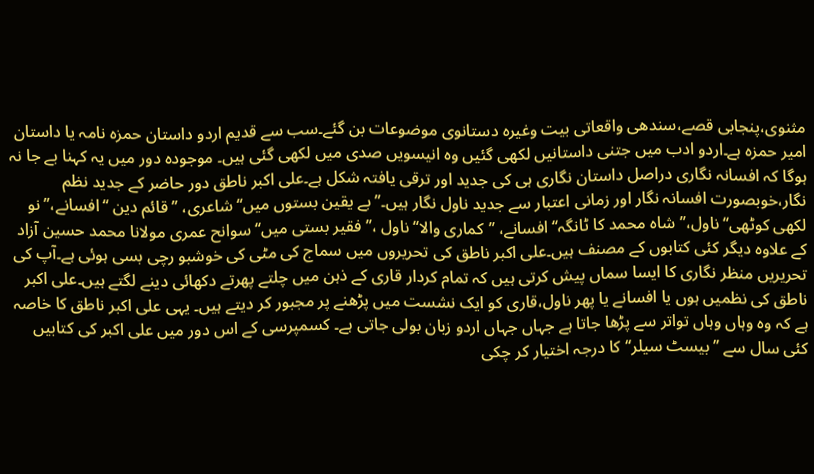مثنوی،پنجابی قصے،سندھی واقعاتی بیت وغیرہ دستانوی موضوعات بن گئے۔سب سے قدیم اردو داستان حمزہ نامہ یا داستان امیر حمزہ ہے۔اردو ادب میں جتنی داستانیں لکھی گئیں وہ انیسویں صدی میں لکھی گئی ہیں۔ موجودہ دور میں یہ کہنا بے جا نہ ہوگا کہ افسانہ نگاری دراصل داستان نگاری ہی کی جدید اور ترقی یافتہ شکل ہے۔علی اکبر ناطق دور حاضر کے جدید نظم نگار،خوبصورت افسانہ نگار اور زمانی اعتبار سے جدید ناول نگار ہیں۔’’بے یقین بستوں میں‘‘ شاعری، ’’قائم دین ‘‘افسانے،’’ نو لکھی کوٹھی‘‘ناول،’’شاہ محمد کا ٹانگہ‘‘ افسانے، ’’کماری والا‘‘ناول ،’’فقیر بستی میں‘‘سوانح عمری مولانا محمد حسین آزاد کے علاوہ دیگر کئی کتابوں کے مصنف ہیں۔علی اکبر ناطق کی تحریروں میں سماج کی مٹی کی خوشبو رچی بسی ہوئی ہے۔آپ کی تحریریں منظر نگاری کا ایسا سماں پیش کرتی ہیں کہ تمام کردار قاری کے ذہن میں چلتے پھرتے دکھائی دینے لگتے ہیں۔علی اکبر ناطق کی نظمیں ہوں یا افسانے یا پھر ناول،قاری کو ایک نشست میں پڑھنے پر مجبور کر دیتے ہیں۔ یہی علی اکبر ناطق کا خاصہ ہے کہ وہ وہاں وہاں تواتر سے پڑھا جاتا ہے جہاں جہاں اردو زبان بولی جاتی ہے۔ کسمپرسی کے اس دور میں علی اکبر کی کتابیں کئی سال سے ’’بیسٹ سیلر‘‘کا درجہ اختیار کر چکی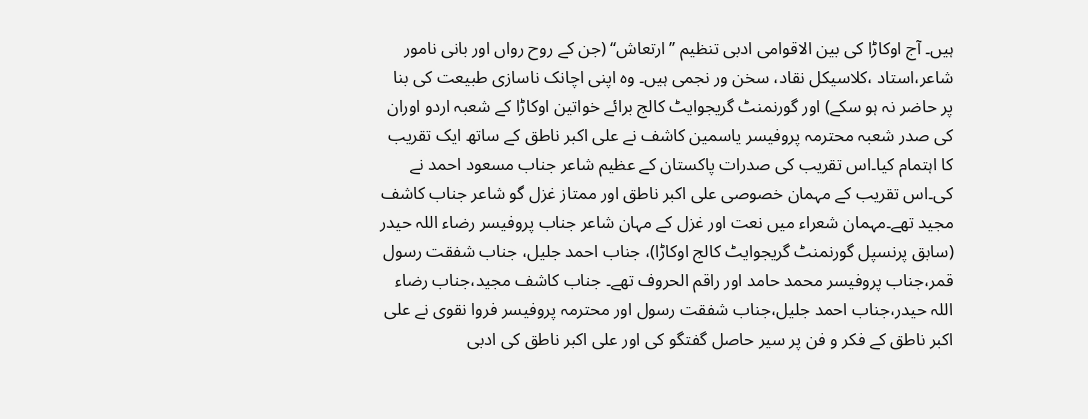ہیں۔ آج اوکاڑا کی بین الاقوامی ادبی تنظیم ’’ارتعاش‘‘ (جن کے روح رواں اور بانی نامور شاعر،استاد ،کلاسیکل نقاد، سخن ور نجمی ہیں۔ وہ اپنی اچانک ناسازی طبیعت کی بنا پر حاضر نہ ہو سکے) اور گورنمنٹ گریجوایٹ کالج برائے خواتین اوکاڑا کے شعبہ اردو اوران کی صدر شعبہ محترمہ پروفیسر یاسمین کاشف نے علی اکبر ناطق کے ساتھ ایک تقریب کا اہتمام کیا۔اس تقریب کی صدرات پاکستان کے عظیم شاعر جناب مسعود احمد نے کی۔اس تقریب کے مہمان خصوصی علی اکبر ناطق اور ممتاز غزل گو شاعر جناب کاشف مجید تھے۔مہمان شعراء میں نعت اور غزل کے مہان شاعر جناب پروفیسر رضاء اللہ حیدر (سابق پرنسپل گورنمنٹ گریجوایٹ کالج اوکاڑا)، جناب احمد جلیل، جناب شفقت رسول قمر،جناب پروفیسر محمد حامد اور راقم الحروف تھے۔ جناب کاشف مجید،جناب رضاء اللہ حیدر،جناب احمد جلیل،جناب شفقت رسول اور محترمہ پروفیسر فروا نقوی نے علی اکبر ناطق کے فکر و فن پر سیر حاصل گفتگو کی اور علی اکبر ناطق کی ادبی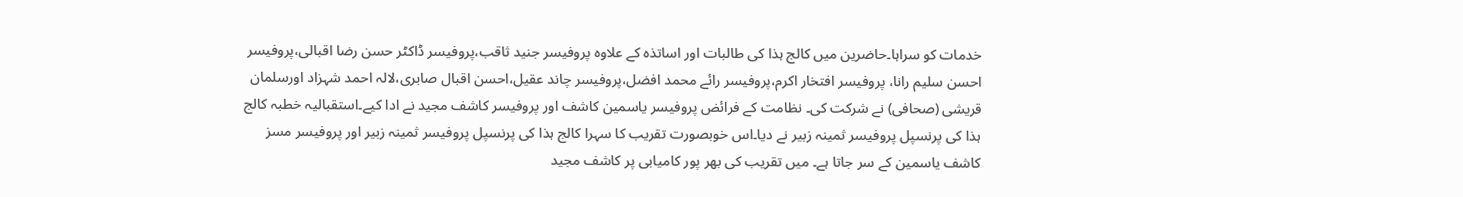خدمات کو سراہا۔حاضرین میں کالج ہذا کی طالبات اور اساتذہ کے علاوہ پروفیسر جنید ثاقب،پروفیسر ڈاکٹر حسن رضا اقبالی،پروفیسر احسن سلیم رانا، پروفیسر افتخار اکرم،پروفیسر رائے محمد افضل،پروفیسر چاند عقیل،احسن اقبال صابری،لالہ احمد شہزاد اورسلمان قریشی (صحافی) نے شرکت کی۔ نظامت کے فرائض پروفیسر یاسمین کاشف اور پروفیسر کاشف مجید نے ادا کیے۔استقبالیہ خطبہ کالج ہذا کی پرنسپل پروفیسر ثمینہ زبیر نے دیا۔اس خوبصورت تقریب کا سہرا کالج ہذا کی پرنسپل پروفیسر ثمینہ زبیر اور پروفیسر مسز کاشف یاسمین کے سر جاتا ہے۔ میں تقریب کی بھر پور کامیابی پر کاشف مجید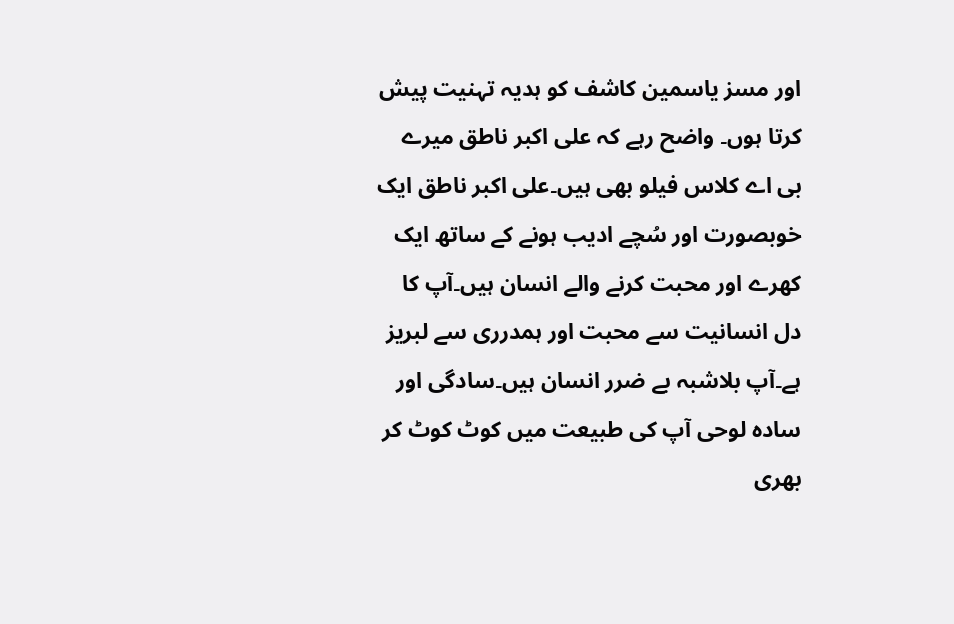اور مسز یاسمین کاشف کو ہدیہ تہنیت پیش کرتا ہوں۔ واضح رہے کہ علی اکبر ناطق میرے بی اے کلاس فیلو بھی ہیں۔علی اکبر ناطق ایک خوبصورت اور سُچے ادیب ہونے کے ساتھ ایک کھرے اور محبت کرنے والے انسان ہیں۔آپ کا دل انسانیت سے محبت اور ہمدرری سے لبریز ہے۔آپ بلاشبہ بے ضرر انسان ہیں۔سادگی اور سادہ لوحی آپ کی طبیعت میں کوٹ کوٹ کر بھری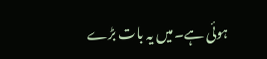ہوئی ہے۔میں یہ بات بڑے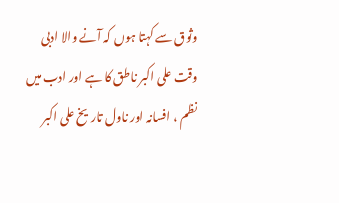وثوق سے کہتا ہوں کہ آنے والا ادبی وقت علی اکبر ناطق کا ہے اور ادب میں نظم ، افسانہ اور ناول تاریخ علی اکبر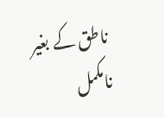ناطق کے بغیر نامکمل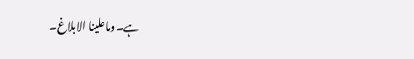ہے۔وماعلینا الابلاغ۔